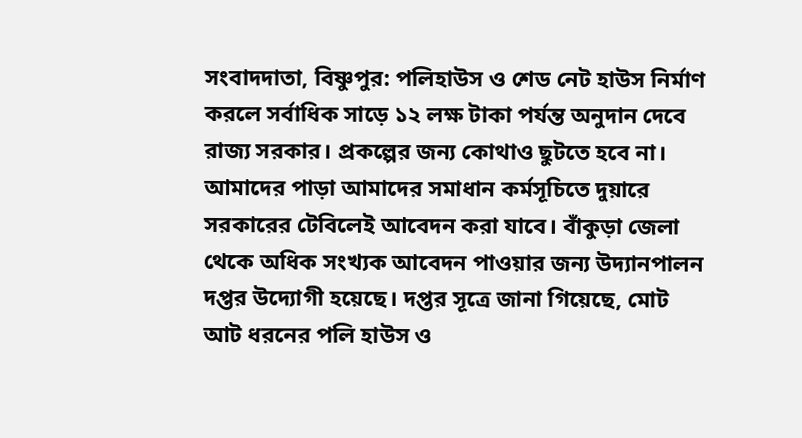সংবাদদাতা, বিষ্ণুপুর: পলিহাউস ও শেড নেট হাউস নির্মাণ করলে সর্বাধিক সাড়ে ১২ লক্ষ টাকা পর্যন্ত অনুদান দেবে রাজ্য সরকার। প্রকল্পের জন্য কোথাও ছুটতে হবে না। আমাদের পাড়া আমাদের সমাধান কর্মসূচিতে দুয়ারে সরকারের টেবিলেই আবেদন করা যাবে। বাঁকুড়া জেলা থেকে অধিক সংখ্যক আবেদন পাওয়ার জন্য উদ্যানপালন দপ্তর উদ্যোগী হয়েছে। দপ্তর সূত্রে জানা গিয়েছে, মোট আট ধরনের পলি হাউস ও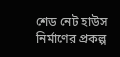শেড নেট হাউস নির্মাণের প্রকল্প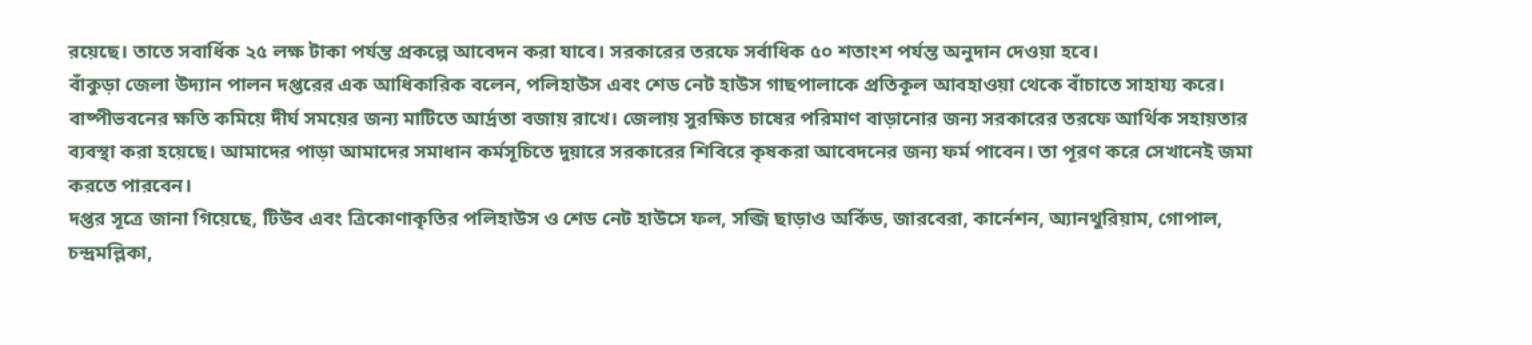রয়েছে। তাতে সবার্ধিক ২৫ লক্ষ টাকা পর্যন্ত প্রকল্পে আবেদন করা যাবে। সরকারের তরফে সর্বাধিক ৫০ শতাংশ পর্যন্ত অনুদান দেওয়া হবে।
বাঁকুড়া জেলা উদ্যান পালন দপ্তরের এক আধিকারিক বলেন, পলিহাউস এবং শেড নেট হাউস গাছপালাকে প্রতিকূল আবহাওয়া থেকে বাঁচাতে সাহায্য করে। বাষ্পীভবনের ক্ষতি কমিয়ে দীর্ঘ সময়ের জন্য মাটিতে আর্দ্রতা বজায় রাখে। জেলায় সুরক্ষিত চাষের পরিমাণ বাড়ানোর জন্য সরকারের তরফে আর্থিক সহায়তার ব্যবস্থা করা হয়েছে। আমাদের পাড়া আমাদের সমাধান কর্মসূচিতে দুয়ারে সরকারের শিবিরে কৃষকরা আবেদনের জন্য ফর্ম পাবেন। তা পূরণ করে সেখানেই জমা করতে পারবেন।
দপ্তর সূত্রে জানা গিয়েছে, টিউব এবং ত্রিকোণাকৃতির পলিহাউস ও শেড নেট হাউসে ফল, সব্জি ছাড়াও অর্কিড, জারবেরা, কার্নেশন, অ্যানথুরিয়াম, গোপাল, চন্দ্রমল্লিকা,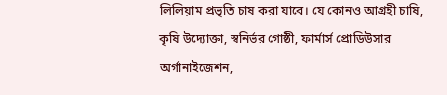লিলিয়াম প্রভৃতি চাষ করা যাবে। যে কোনও আগ্রহী চাষি, কৃষি উদ্যোক্তা, স্বনির্ভর গোষ্ঠী, ফার্মার্স প্রোডিউসার অর্গানাইজেশন,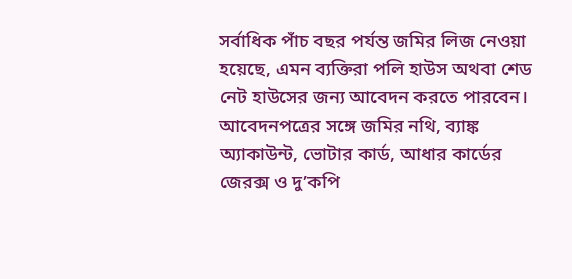সর্বাধিক পাঁচ বছর পর্যন্ত জমির লিজ নেওয়া হয়েছে, এমন ব্যক্তিরা পলি হাউস অথবা শেড নেট হাউসের জন্য আবেদন করতে পারবেন। আবেদনপত্রের সঙ্গে জমির নথি, ব্যাঙ্ক অ্যাকাউন্ট, ভোটার কার্ড, আধার কার্ডের জেরক্স ও দু’কপি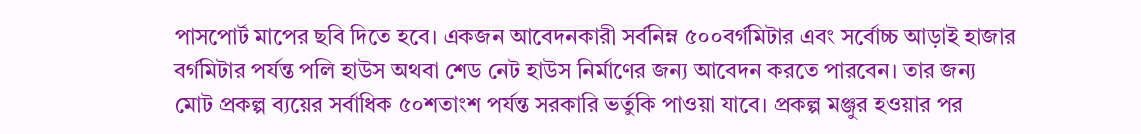পাসপোর্ট মাপের ছবি দিতে হবে। একজন আবেদনকারী সর্বনিম্ন ৫০০বর্গমিটার এবং সর্বোচ্চ আড়াই হাজার বর্গমিটার পর্যন্ত পলি হাউস অথবা শেড নেট হাউস নির্মাণের জন্য আবেদন করতে পারবেন। তার জন্য মোট প্রকল্প ব্যয়ের সর্বাধিক ৫০শতাংশ পর্যন্ত সরকারি ভর্তুকি পাওয়া যাবে। প্রকল্প মঞ্জুর হওয়ার পর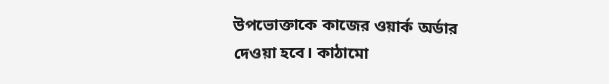উপভোক্তাকে কাজের ওয়ার্ক অর্ডার দেওয়া হবে। কাঠামো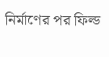নির্মাণের পর ফিল্ড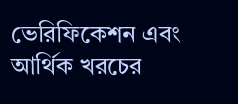ভেরিফিকেশন এবং আর্থিক খরচের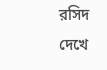রসিদ দেখে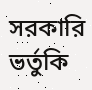সরকারি ভর্তুকি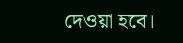দেওয়া হবে।